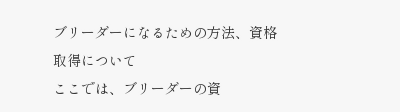ブリーダーになるための方法、資格取得について
ここでは、ブリーダーの資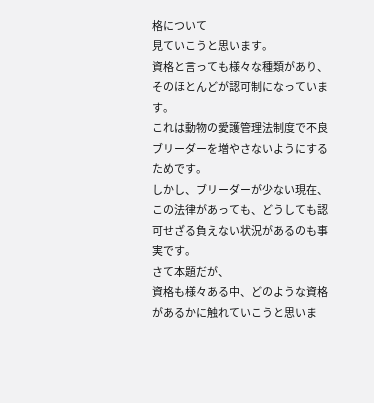格について
見ていこうと思います。
資格と言っても様々な種類があり、
そのほとんどが認可制になっています。
これは動物の愛護管理法制度で不良ブリーダーを増やさないようにするためです。
しかし、ブリーダーが少ない現在、
この法律があっても、どうしても認可せざる負えない状況があるのも事実です。
さて本題だが、
資格も様々ある中、どのような資格があるかに触れていこうと思いま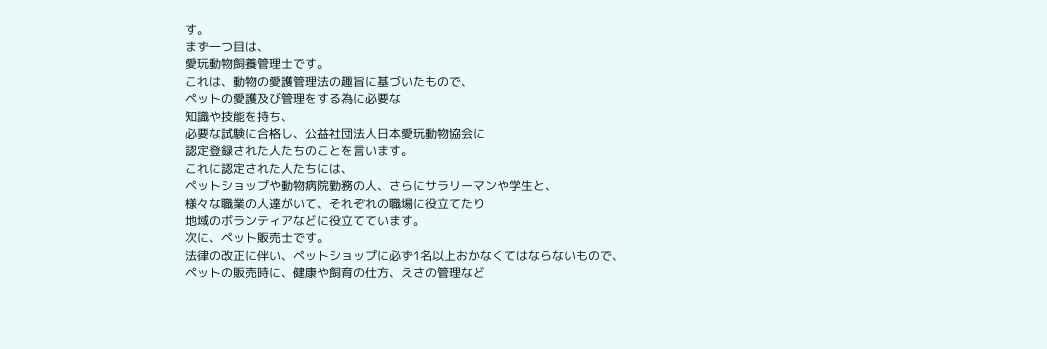す。
まず一つ目は、
愛玩動物飼養管理士です。
これは、動物の愛護管理法の趣旨に基づいたもので、
ペットの愛護及び管理をする為に必要な
知識や技能を持ち、
必要な試験に合格し、公益社団法人日本愛玩動物協会に
認定登録された人たちのことを言います。
これに認定された人たちには、
ペットショップや動物病院勤務の人、さらにサラリーマンや学生と、
様々な職業の人達がいて、それぞれの職場に役立てたり
地域のボランティアなどに役立てています。
次に、ペット販売士です。
法律の改正に伴い、ペットショップに必ず1名以上おかなくてはならないもので、
ペットの販売時に、健康や飼育の仕方、えさの管理など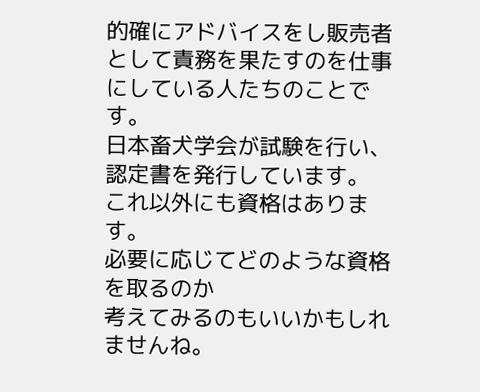的確にアドバイスをし販売者として責務を果たすのを仕事にしている人たちのことです。
日本畜犬学会が試験を行い、認定書を発行しています。
これ以外にも資格はあります。
必要に応じてどのような資格を取るのか
考えてみるのもいいかもしれませんね。